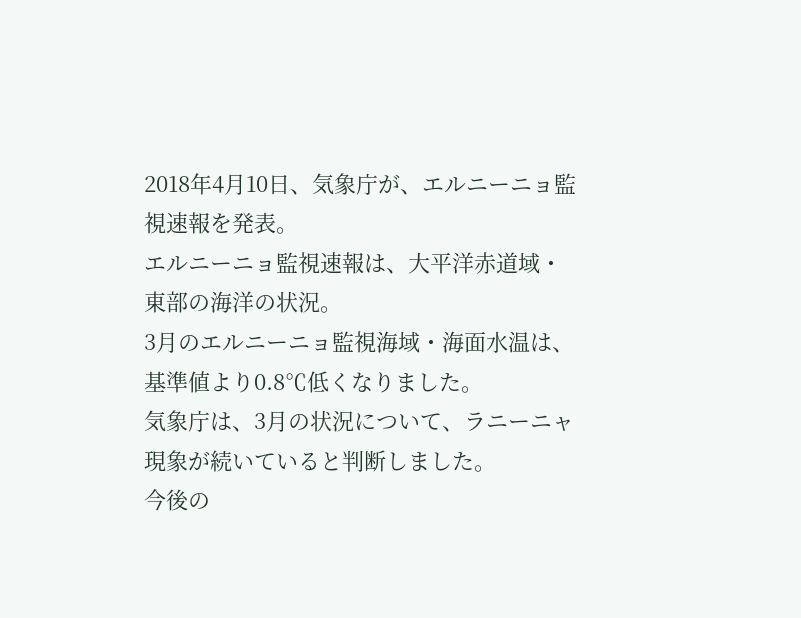2018年4月10日、気象庁が、エルニーニョ監視速報を発表。
エルニーニョ監視速報は、大平洋赤道域・東部の海洋の状況。
3月のエルニーニョ監視海域・海面水温は、基準値より0.8℃低くなりました。
気象庁は、3月の状況について、ラニーニャ現象が続いていると判断しました。
今後の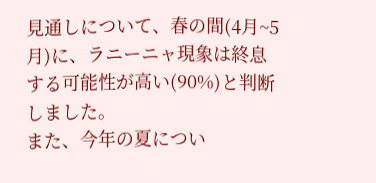見通しについて、春の間(4月~5月)に、ラニーニャ現象は終息する可能性が高い(90%)と判断しました。
また、今年の夏につい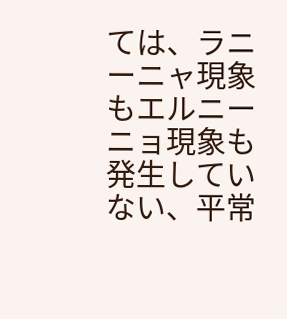ては、ラニーニャ現象もエルニーニョ現象も発生していない、平常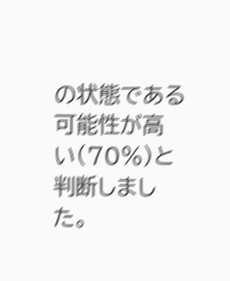の状態である可能性が高い(70%)と判断しました。